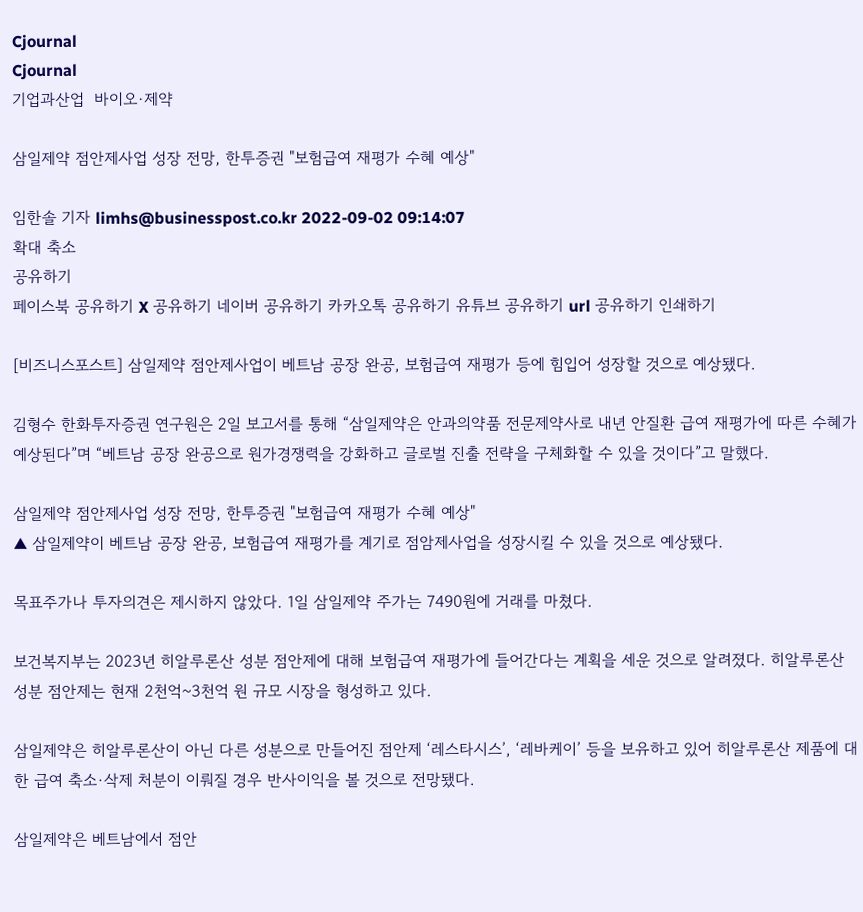Cjournal
Cjournal
기업과산업  바이오·제약

삼일제약 점안제사업 성장 전망, 한투증권 "보험급여 재평가 수혜 예상"

임한솔 기자 limhs@businesspost.co.kr 2022-09-02 09:14:07
확대 축소
공유하기
페이스북 공유하기 X 공유하기 네이버 공유하기 카카오톡 공유하기 유튜브 공유하기 url 공유하기 인쇄하기

[비즈니스포스트] 삼일제약 점안제사업이 베트남 공장 완공, 보험급여 재평가 등에 힘입어 성장할 것으로 예상됐다.

김형수 한화투자증권 연구원은 2일 보고서를 통해 “삼일제약은 안과의약품 전문제약사로 내년 안질환 급여 재평가에 따른 수혜가 예상된다”며 “베트남 공장 완공으로 원가경쟁력을 강화하고 글로벌 진출 전략을 구체화할 수 있을 것이다”고 말했다.

삼일제약 점안제사업 성장 전망, 한투증권 "보험급여 재평가 수혜 예상"
▲ 삼일제약이 베트남 공장 완공, 보험급여 재평가를 계기로 점암제사업을 성장시킬 수 있을 것으로 예상됐다.

목표주가나 투자의견은 제시하지 않았다. 1일 삼일제약 주가는 7490원에 거래를 마쳤다.

보건복지부는 2023년 히알루론산 성분 점안제에 대해 보험급여 재평가에 들어간다는 계획을 세운 것으로 알려졌다. 히알루론산 성분 점안제는 현재 2천억~3천억 원 규모 시장을 형성하고 있다.

삼일제약은 히알루론산이 아닌 다른 성분으로 만들어진 점안제 ‘레스타시스’, ‘레바케이’ 등을 보유하고 있어 히알루론산 제품에 대한 급여 축소·삭제 처분이 이뤄질 경우 반사이익을 볼 것으로 전망됐다.

삼일제약은 베트남에서 점안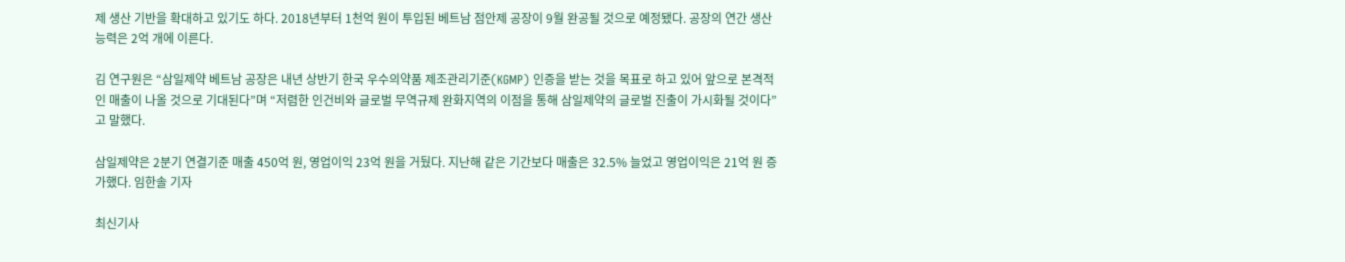제 생산 기반을 확대하고 있기도 하다. 2018년부터 1천억 원이 투입된 베트남 점안제 공장이 9월 완공될 것으로 예정됐다. 공장의 연간 생산능력은 2억 개에 이른다.

김 연구원은 “삼일제약 베트남 공장은 내년 상반기 한국 우수의약품 제조관리기준(KGMP) 인증을 받는 것을 목표로 하고 있어 앞으로 본격적인 매출이 나올 것으로 기대된다”며 “저렴한 인건비와 글로벌 무역규제 완화지역의 이점을 통해 삼일제약의 글로벌 진출이 가시화될 것이다”고 말했다.

삼일제약은 2분기 연결기준 매출 450억 원, 영업이익 23억 원을 거뒀다. 지난해 같은 기간보다 매출은 32.5% 늘었고 영업이익은 21억 원 증가했다. 임한솔 기자

최신기사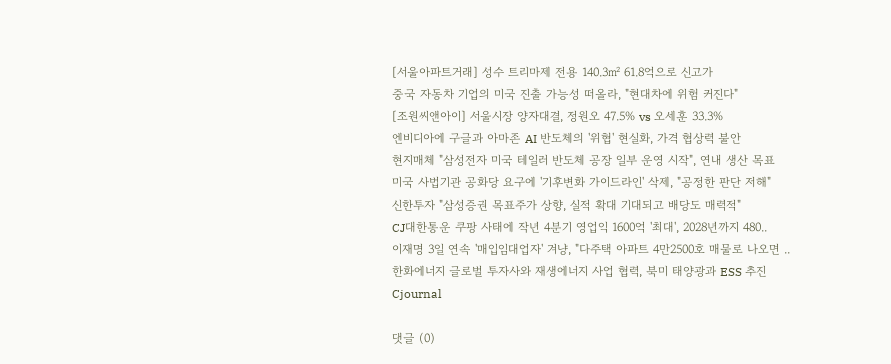[서울아파트거래] 성수 트리마제 전용 140.3㎡ 61.8억으로 신고가
중국 자동차 기업의 미국 진출 가능성 떠올라, "현대차에 위험 커진다"
[조원씨앤아이] 서울시장 양자대결, 정원오 47.5% vs 오세훈 33.3%
엔비디아에 구글과 아마존 AI 반도체의 '위협' 현실화, 가격 협상력 불안
현지매체 "삼성전자 미국 테일러 반도체 공장 일부 운영 시작", 연내 생산 목표
미국 사법기관 공화당 요구에 '기후변화 가이드라인' 삭제, "공정한 판단 저해"
신한투자 "삼성증권 목표주가 상향, 실적 확대 기대되고 배당도 매력적"
CJ대한통운 쿠팡 사태에 작년 4분기 영업익 1600억 '최대', 2028년까지 480..
이재명 3일 연속 '매입임대업자' 겨냥, "다주택 아파트 4만2500호 매물로 나오면 ..
한화에너지 글로벌 투자사와 재생에너지 사업 협력, 북미 태양광과 ESS 추진
Cjournal

댓글 (0)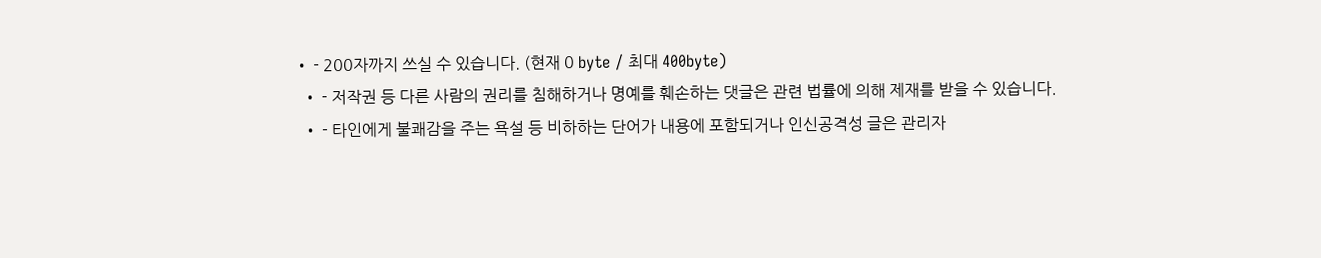• - 200자까지 쓰실 수 있습니다. (현재 0 byte / 최대 400byte)
  • - 저작권 등 다른 사람의 권리를 침해하거나 명예를 훼손하는 댓글은 관련 법률에 의해 제재를 받을 수 있습니다.
  • - 타인에게 불쾌감을 주는 욕설 등 비하하는 단어가 내용에 포함되거나 인신공격성 글은 관리자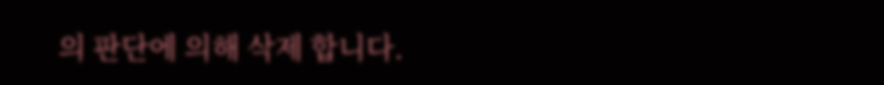의 판단에 의해 삭제 합니다.